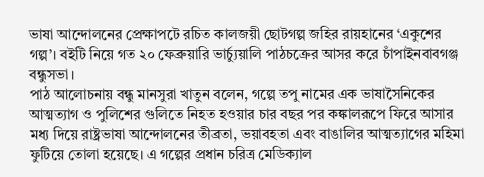ভাষা আন্দোলনের প্রেক্ষাপটে রচিত কালজয়ী ছোটগল্প জহির রায়হানের ‘একুশের গল্প’। বইটি নিয়ে গত ২০ ফেব্রুয়ারি ভার্চ্যুয়ালি পাঠচক্রের আসর করে চাঁপাইনবাবগঞ্জ বন্ধুসভা।
পাঠ আলোচনায় বন্ধু মানসুরা খাতুন বলেন, গল্পে তপু নামের এক ভাষাসৈনিকের আত্মত্যাগ ও পুলিশের গুলিতে নিহত হওয়ার চার বছর পর কঙ্কালরূপে ফিরে আসার মধ্য দিয়ে রাষ্ট্রভাষা আন্দোলনের তীব্রতা, ভয়াবহতা এবং বাঙালির আত্মত্যাগের মহিমা ফুটিয়ে তোলা হয়েছে। এ গল্পের প্রধান চরিত্র মেডিক্যাল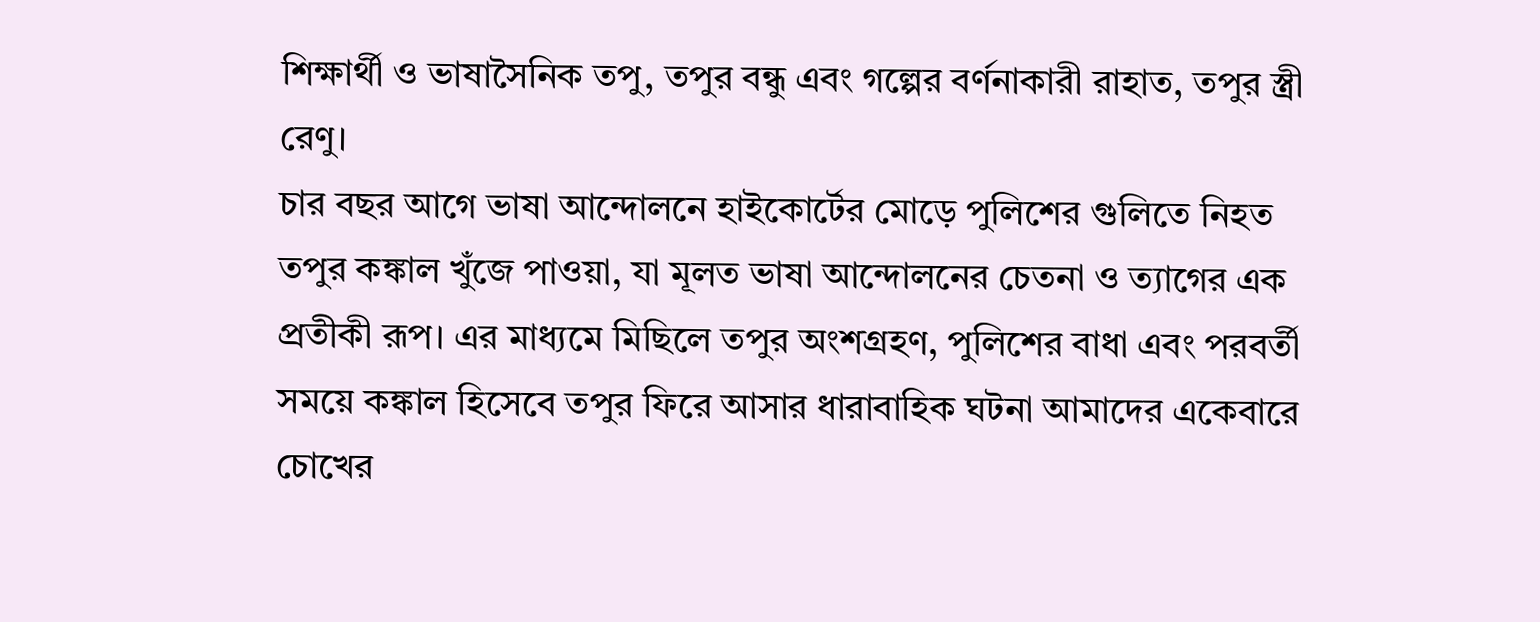শিক্ষার্থী ও ভাষাসৈনিক তপু, তপুর বন্ধু এবং গল্পের বর্ণনাকারী রাহাত, তপুর স্ত্রী রেণু।
চার বছর আগে ভাষা আন্দোলনে হাইকোর্টের মোড়ে পুলিশের গুলিতে নিহত তপুর কঙ্কাল খুঁজে পাওয়া, যা মূলত ভাষা আন্দোলনের চেতনা ও ত্যাগের এক প্রতীকী রূপ। এর মাধ্যমে মিছিলে তপুর অংশগ্রহণ, পুলিশের বাধা এবং পরবর্তী সময়ে কঙ্কাল হিসেবে তপুর ফিরে আসার ধারাবাহিক ঘটনা আমাদের একেবারে চোখের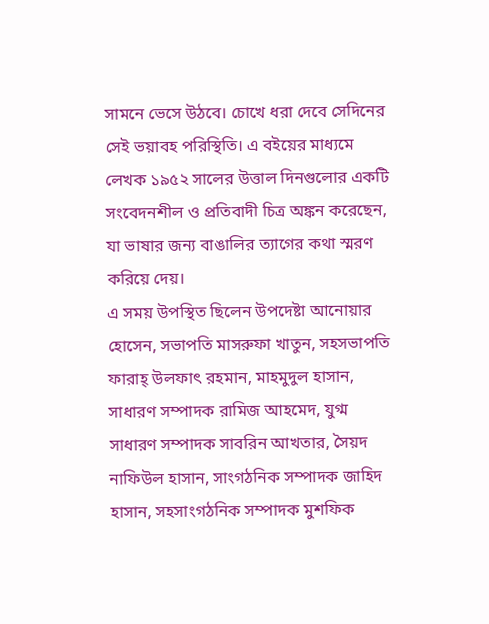সামনে ভেসে উঠবে। চোখে ধরা দেবে সেদিনের সেই ভয়াবহ পরিস্থিতি। এ বইয়ের মাধ্যমে লেখক ১৯৫২ সালের উত্তাল দিনগুলোর একটি সংবেদনশীল ও প্রতিবাদী চিত্র অঙ্কন করেছেন, যা ভাষার জন্য বাঙালির ত্যাগের কথা স্মরণ করিয়ে দেয়।
এ সময় উপস্থিত ছিলেন উপদেষ্টা আনোয়ার হোসেন, সভাপতি মাসরুফা খাতুন, সহসভাপতি ফারাহ্ উলফাৎ রহমান, মাহমুদুল হাসান, সাধারণ সম্পাদক রামিজ আহমেদ, যুগ্ম সাধারণ সম্পাদক সাবরিন আখতার, সৈয়দ নাফিউল হাসান, সাংগঠনিক সম্পাদক জাহিদ হাসান, সহসাংগঠনিক সম্পাদক মুশফিক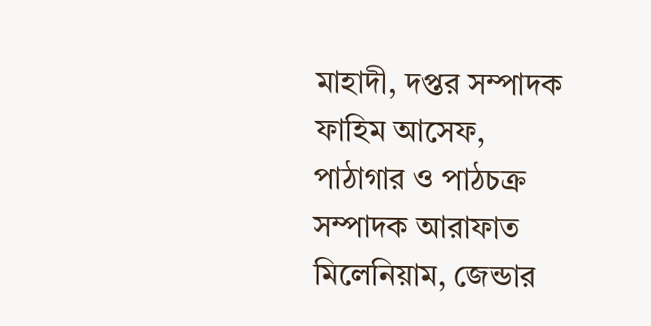মাহাদী, দপ্তর সম্পাদক ফাহিম আসেফ, পাঠাগার ও পাঠচক্র সম্পাদক আরাফাত মিলেনিয়াম, জেন্ডার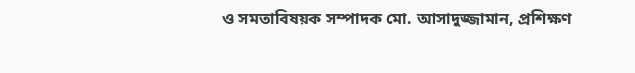ও সমতাবিষয়ক সম্পাদক মো. আসাদুজ্জামান, প্রশিক্ষণ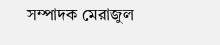সম্পাদক মেরাজুল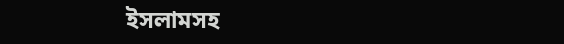ইসলামসহ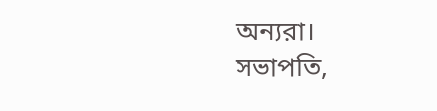অন্যরা।
সভাপতি,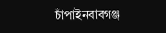চাঁপাইনবাবগঞ্জ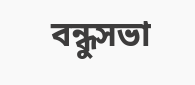বন্ধুসভা